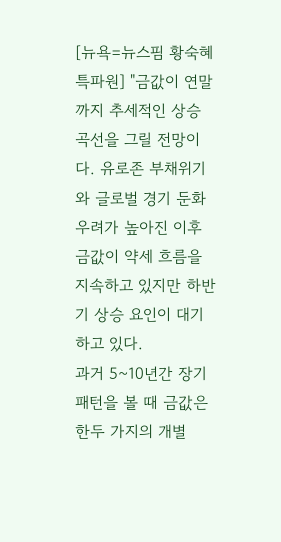[뉴욕=뉴스핌 황숙혜 특파원] "금값이 연말까지 추세적인 상승 곡선을 그릴 전망이다. 유로존 부채위기와 글로벌 경기 둔화 우려가 높아진 이후 금값이 약세 흐름을 지속하고 있지만 하반기 상승 요인이 대기하고 있다.
과거 5~10년간 장기 패턴을 볼 때 금값은 한두 가지의 개별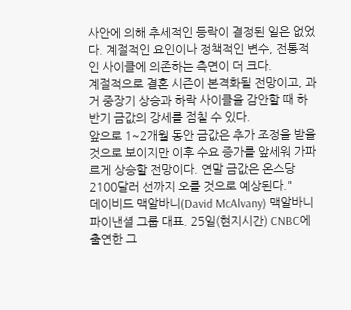사안에 의해 추세적인 등락이 결정된 일은 없었다. 계절적인 요인이나 정책적인 변수, 전통적인 사이클에 의존하는 측면이 더 크다.
계절적으로 결혼 시즌이 본격화될 전망이고, 과거 중장기 상승과 하락 사이클을 감안할 때 하반기 금값의 강세를 점칠 수 있다.
앞으로 1~2개월 동안 금값은 추가 조정을 받을 것으로 보이지만 이후 수요 증가를 앞세워 가파르게 상승할 전망이다. 연말 금값은 온스당 2100달러 선까지 오를 것으로 예상된다."
데이비드 맥알바니(David McAlvany) 맥알바니 파이낸셜 그룹 대표. 25일(현지시간) CNBC에 출연한 그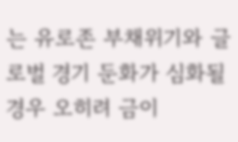는 유로존 부채위기와 글로벌 경기 둔화가 심화될 경우 오히려 금이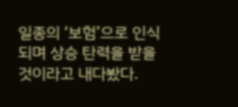일종의 ‘보험’으로 인식되며 상승 탄력을 받을 것이라고 내다봤다.